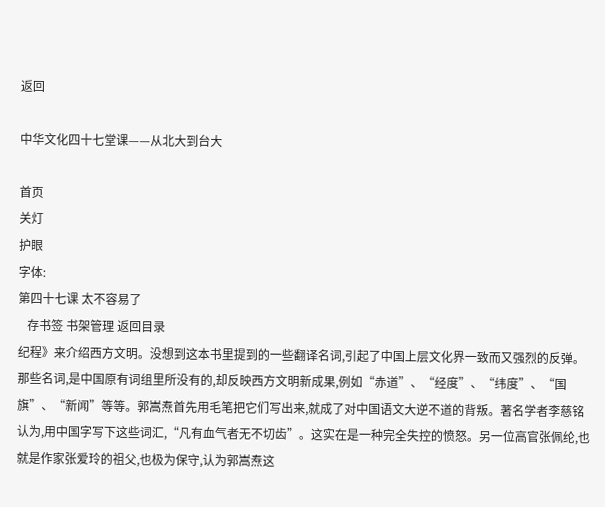返回

中华文化四十七堂课——从北大到台大

首页
关灯
护眼
字体:
第四十七课 太不容易了
   存书签 书架管理 返回目录
纪程》来介绍西方文明。没想到这本书里提到的一些翻译名词,引起了中国上层文化界一致而又强烈的反弹。那些名词,是中国原有词组里所没有的,却反映西方文明新成果,例如“赤道”、“经度”、“纬度”、“国旗”、“新闻”等等。郭嵩焘首先用毛笔把它们写出来,就成了对中国语文大逆不道的背叛。著名学者李慈铭认为,用中国字写下这些词汇,“凡有血气者无不切齿”。这实在是一种完全失控的愤怒。另一位高官张佩纶,也就是作家张爱玲的祖父,也极为保守,认为郭嵩焘这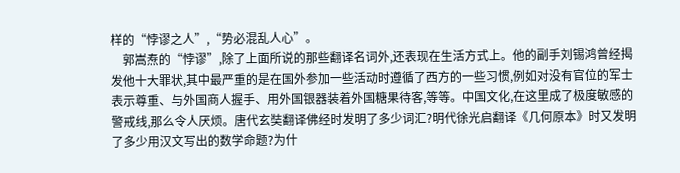样的“悖谬之人”,“势必混乱人心”。
    郭嵩焘的“悖谬”,除了上面所说的那些翻译名词外,还表现在生活方式上。他的副手刘锡鸿曾经揭发他十大罪状,其中最严重的是在国外参加一些活动时遵循了西方的一些习惯,例如对没有官位的军士表示尊重、与外国商人握手、用外国银器装着外国糖果待客,等等。中国文化,在这里成了极度敏感的警戒线,那么令人厌烦。唐代玄奘翻译佛经时发明了多少词汇?明代徐光启翻译《几何原本》时又发明了多少用汉文写出的数学命题?为什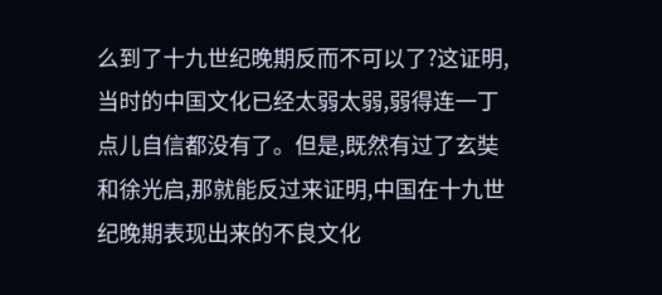么到了十九世纪晚期反而不可以了?这证明,当时的中国文化已经太弱太弱,弱得连一丁点儿自信都没有了。但是,既然有过了玄奘和徐光启,那就能反过来证明,中国在十九世纪晚期表现出来的不良文化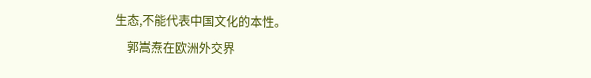生态,不能代表中国文化的本性。
    郭嵩焘在欧洲外交界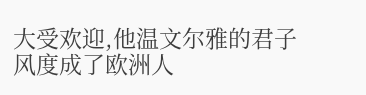大受欢迎,他温文尔雅的君子风度成了欧洲人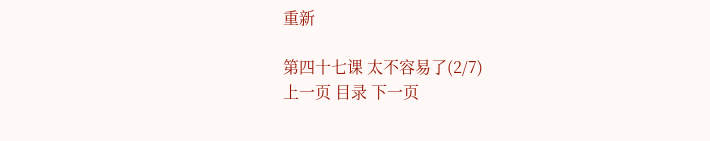重新

第四十七课 太不容易了(2/7)
上一页 目录 下一页